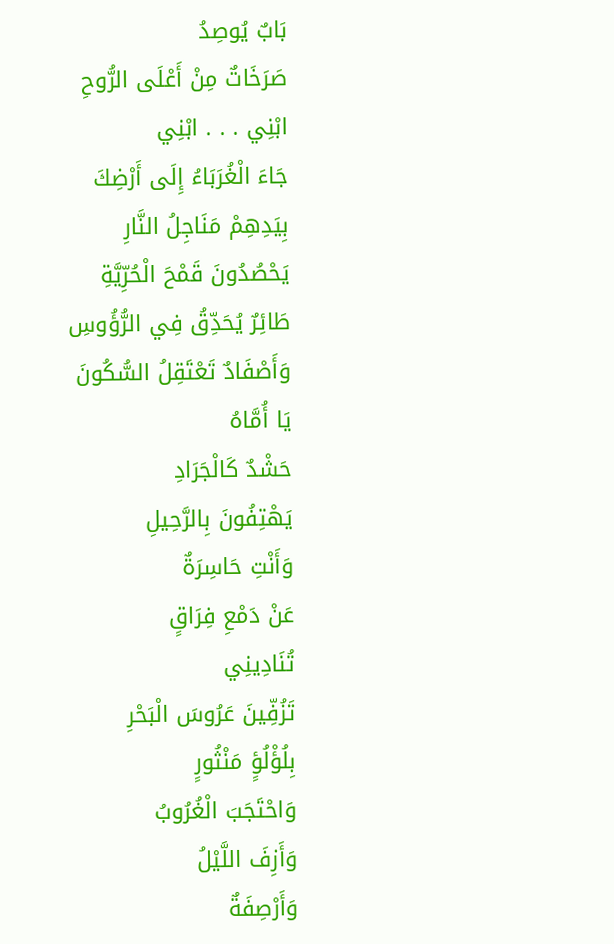بَابٌ يُوصِدُ
صَرَخَاتٌ مِنْ أَعْلَى الرُّوحِ
ابْنِي . . . ابْنِي
جَاءَ الْغُرَبَاءُ إِلَى أَرْضِكَ
بِيَدِهِمْ مَنَاجِلُ النَّارِ
يَحْصُدُونَ قَمْحَ الْحُرِّيَّةِ
طَائِرٌ يُحَدِّقُ فِي الرُّؤُوسِ
وَأَصْفَادٌ تَعْتَقِلُ السُّكُونَ
يَا أُمَّاهُ
حَشْدٌ كَالْجَرَادِ
يَهْتِفُونَ بِالرَّحِيلِ
وَأَنْتِ حَاسِرَةٌ
عَنْ دَمْعِ فِرَاقٍ
تُنَادِينِي
تَزُفِّينَ عَرُوسَ الْبَحْرِ
بِلُؤْلُؤٍ مَنْثُورٍ
وَاحْتَجَبَ الْغُرُوبُ
وَأَزِفَ اللَّيْلُ
وَأَرْصِفَةٌ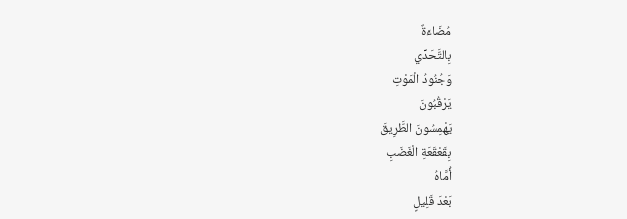مُضَاءَةٌ
بِالتَّحَدِّي
وَجُنُودُ الْمَوْتِ
يَرْقُبُونَ
يَهْمِسُونَ الطَّرِيقَ
بِقَعْقَعَةِ الْغَضَبِ
أُمَّاهُ
بَعْدَ قَلِيلٍ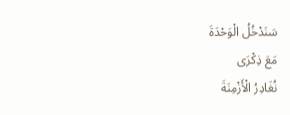سَنَدْخُلُ الْوَحْدَةَ
مَعَ ذِكْرَى
نُغَادِرُ الْأَزْمِنَةَ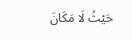حَيْثُ لَا مَكَانَ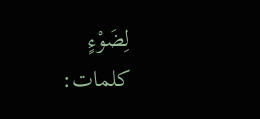لِضَوْءٍ
كلمات: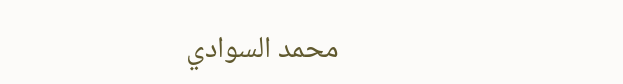محمد السوادي